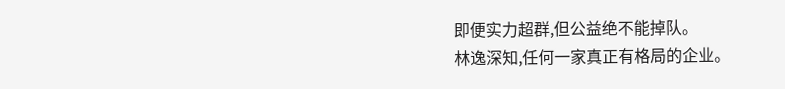即便实力超群,但公益绝不能掉队。
林逸深知,任何一家真正有格局的企业。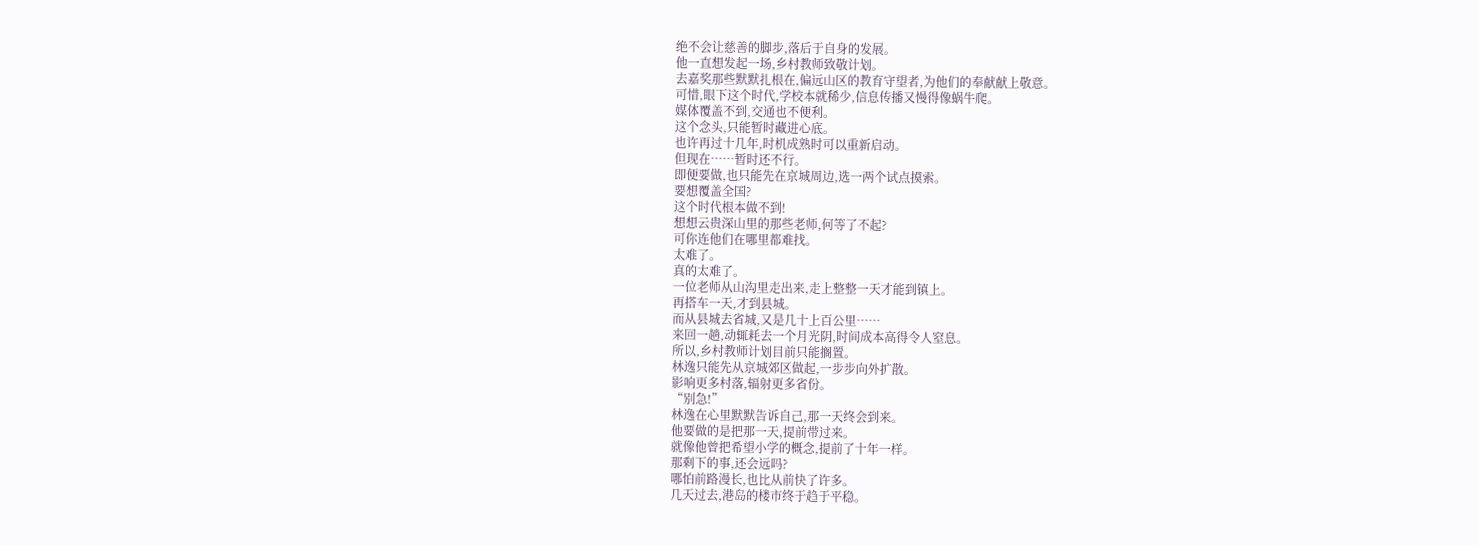绝不会让慈善的脚步,落后于自身的发展。
他一直想发起一场,乡村教师致敬计划。
去嘉奖那些默默扎根在,偏远山区的教育守望者,为他们的奉献献上敬意。
可惜,眼下这个时代,学校本就稀少,信息传播又慢得像蜗牛爬。
媒体覆盖不到,交通也不便利。
这个念头,只能暂时藏进心底。
也许再过十几年,时机成熟时可以重新启动。
但现在……暂时还不行。
即便要做,也只能先在京城周边,选一两个试点摸索。
要想覆盖全国?
这个时代根本做不到!
想想云贵深山里的那些老师,何等了不起?
可你连他们在哪里都难找。
太难了。
真的太难了。
一位老师从山沟里走出来,走上整整一天才能到镇上。
再搭车一天,才到县城。
而从县城去省城,又是几十上百公里……
来回一趟,动辄耗去一个月光阴,时间成本高得令人窒息。
所以,乡村教师计划目前只能搁置。
林逸只能先从京城郊区做起,一步步向外扩散。
影响更多村落,辐射更多省份。
“别急!”
林逸在心里默默告诉自己,那一天终会到来。
他要做的是把那一天,提前带过来。
就像他曾把希望小学的概念,提前了十年一样。
那剩下的事,还会远吗?
哪怕前路漫长,也比从前快了许多。
几天过去,港岛的楼市终于趋于平稳。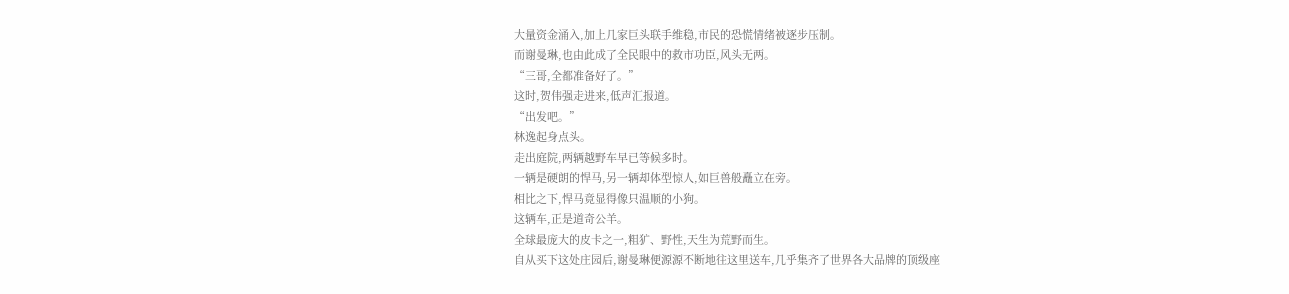大量资金涌入,加上几家巨头联手维稳,市民的恐慌情绪被逐步压制。
而谢曼琳,也由此成了全民眼中的救市功臣,风头无两。
“三哥,全都准备好了。”
这时,贺伟强走进来,低声汇报道。
“出发吧。”
林逸起身点头。
走出庭院,两辆越野车早已等候多时。
一辆是硬朗的悍马,另一辆却体型惊人,如巨兽般矗立在旁。
相比之下,悍马竟显得像只温顺的小狗。
这辆车,正是道奇公羊。
全球最庞大的皮卡之一,粗犷、野性,天生为荒野而生。
自从买下这处庄园后,谢曼琳便源源不断地往这里送车,几乎集齐了世界各大品牌的顶级座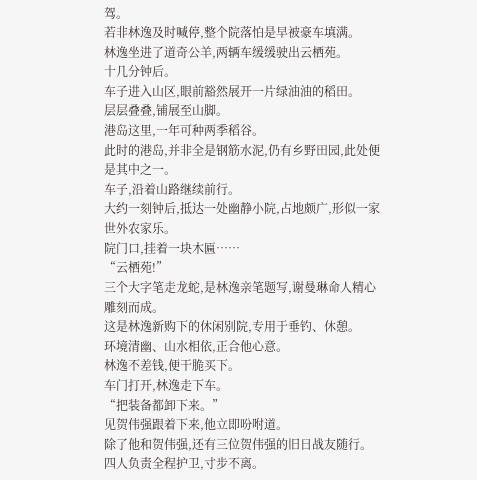驾。
若非林逸及时喊停,整个院落怕是早被豪车填满。
林逸坐进了道奇公羊,两辆车缓缓驶出云栖苑。
十几分钟后。
车子进入山区,眼前豁然展开一片绿油油的稻田。
层层叠叠,铺展至山脚。
港岛这里,一年可种两季稻谷。
此时的港岛,并非全是钢筋水泥,仍有乡野田园,此处便是其中之一。
车子,沿着山路继续前行。
大约一刻钟后,抵达一处幽静小院,占地颇广,形似一家世外农家乐。
院门口,挂着一块木匾……
“云栖苑!”
三个大字笔走龙蛇,是林逸亲笔题写,谢曼琳命人精心雕刻而成。
这是林逸新购下的休闲别院,专用于垂钓、休憩。
环境清幽、山水相依,正合他心意。
林逸不差钱,便干脆买下。
车门打开,林逸走下车。
“把装备都卸下来。”
见贺伟强跟着下来,他立即吩咐道。
除了他和贺伟强,还有三位贺伟强的旧日战友随行。
四人负责全程护卫,寸步不离。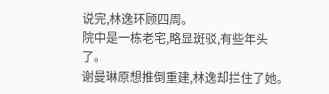说完,林逸环顾四周。
院中是一栋老宅,略显斑驳,有些年头了。
谢曼琳原想推倒重建,林逸却拦住了她。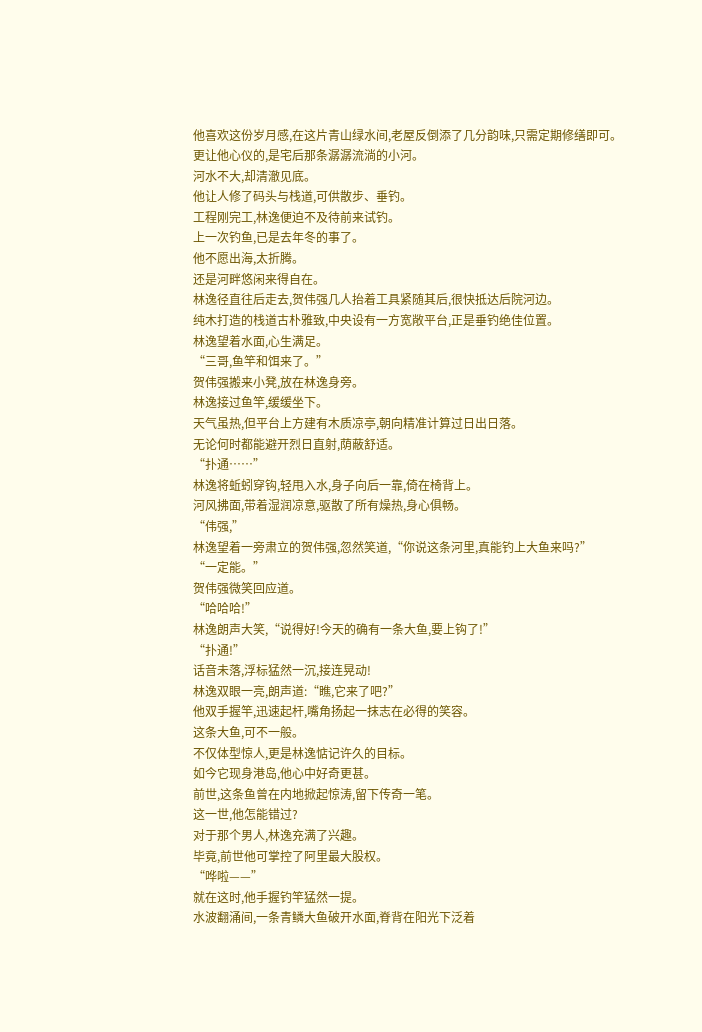他喜欢这份岁月感,在这片青山绿水间,老屋反倒添了几分韵味,只需定期修缮即可。
更让他心仪的,是宅后那条潺潺流淌的小河。
河水不大,却清澈见底。
他让人修了码头与栈道,可供散步、垂钓。
工程刚完工,林逸便迫不及待前来试钓。
上一次钓鱼,已是去年冬的事了。
他不愿出海,太折腾。
还是河畔悠闲来得自在。
林逸径直往后走去,贺伟强几人抬着工具紧随其后,很快抵达后院河边。
纯木打造的栈道古朴雅致,中央设有一方宽敞平台,正是垂钓绝佳位置。
林逸望着水面,心生满足。
“三哥,鱼竿和饵来了。”
贺伟强搬来小凳,放在林逸身旁。
林逸接过鱼竿,缓缓坐下。
天气虽热,但平台上方建有木质凉亭,朝向精准计算过日出日落。
无论何时都能避开烈日直射,荫蔽舒适。
“扑通……”
林逸将蚯蚓穿钩,轻甩入水,身子向后一靠,倚在椅背上。
河风拂面,带着湿润凉意,驱散了所有燥热,身心俱畅。
“伟强,”
林逸望着一旁肃立的贺伟强,忽然笑道,“你说这条河里,真能钓上大鱼来吗?”
“一定能。”
贺伟强微笑回应道。
“哈哈哈!”
林逸朗声大笑,“说得好!今天的确有一条大鱼,要上钩了!”
“扑通!”
话音未落,浮标猛然一沉,接连晃动!
林逸双眼一亮,朗声道:“瞧,它来了吧?”
他双手握竿,迅速起杆,嘴角扬起一抹志在必得的笑容。
这条大鱼,可不一般。
不仅体型惊人,更是林逸惦记许久的目标。
如今它现身港岛,他心中好奇更甚。
前世,这条鱼曾在内地掀起惊涛,留下传奇一笔。
这一世,他怎能错过?
对于那个男人,林逸充满了兴趣。
毕竟,前世他可掌控了阿里最大股权。
“哗啦——”
就在这时,他手握钓竿猛然一提。
水波翻涌间,一条青鳞大鱼破开水面,脊背在阳光下泛着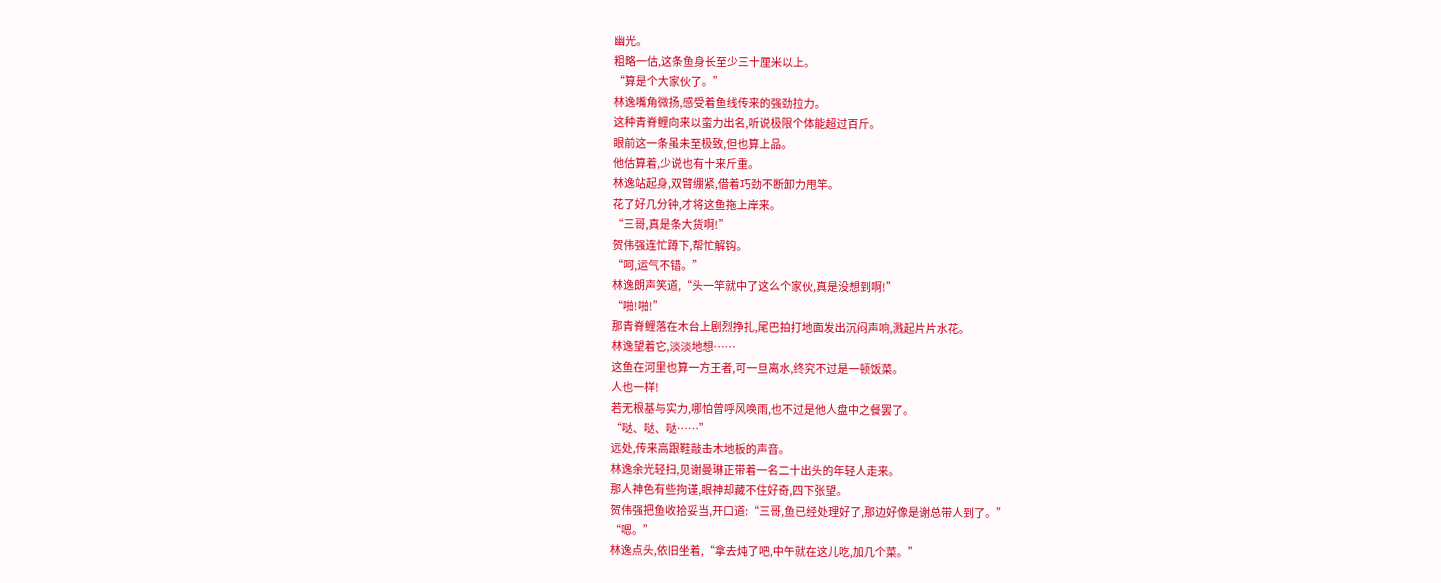幽光。
粗略一估,这条鱼身长至少三十厘米以上。
“算是个大家伙了。”
林逸嘴角微扬,感受着鱼线传来的强劲拉力。
这种青脊鲤向来以蛮力出名,听说极限个体能超过百斤。
眼前这一条虽未至极致,但也算上品。
他估算着,少说也有十来斤重。
林逸站起身,双臂绷紧,借着巧劲不断卸力甩竿。
花了好几分钟,才将这鱼拖上岸来。
“三哥,真是条大货啊!”
贺伟强连忙蹲下,帮忙解钩。
“呵,运气不错。”
林逸朗声笑道,“头一竿就中了这么个家伙,真是没想到啊!”
“啪!啪!”
那青脊鲤落在木台上剧烈挣扎,尾巴拍打地面发出沉闷声响,溅起片片水花。
林逸望着它,淡淡地想……
这鱼在河里也算一方王者,可一旦离水,终究不过是一顿饭菜。
人也一样!
若无根基与实力,哪怕曾呼风唤雨,也不过是他人盘中之餐罢了。
“哒、哒、哒……”
远处,传来高跟鞋敲击木地板的声音。
林逸余光轻扫,见谢曼琳正带着一名二十出头的年轻人走来。
那人神色有些拘谨,眼神却藏不住好奇,四下张望。
贺伟强把鱼收拾妥当,开口道:“三哥,鱼已经处理好了,那边好像是谢总带人到了。”
“嗯。”
林逸点头,依旧坐着,“拿去炖了吧,中午就在这儿吃,加几个菜。”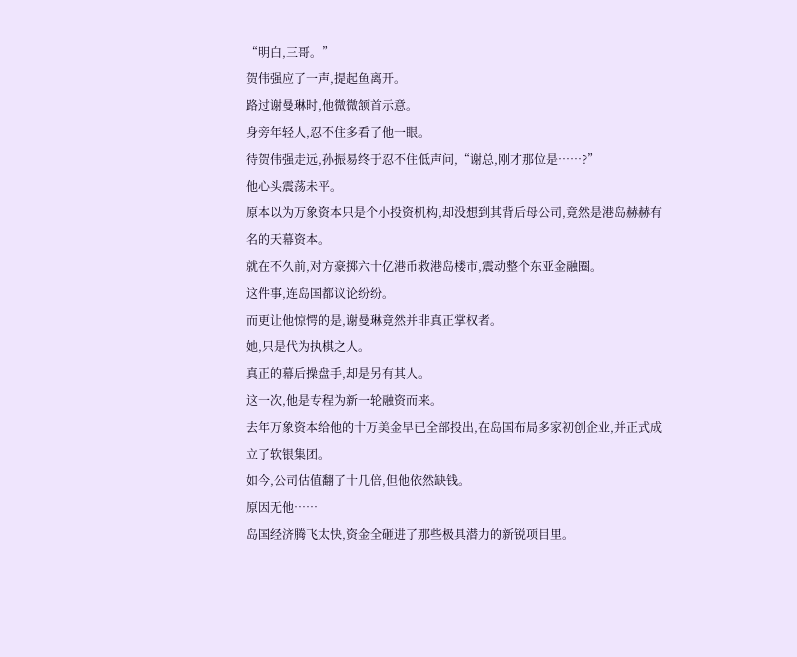“明白,三哥。”
贺伟强应了一声,提起鱼离开。
路过谢曼琳时,他微微颔首示意。
身旁年轻人,忍不住多看了他一眼。
待贺伟强走远,孙振易终于忍不住低声问,“谢总,刚才那位是……?”
他心头震荡未平。
原本以为万象资本只是个小投资机构,却没想到其背后母公司,竟然是港岛赫赫有名的天幕资本。
就在不久前,对方豪掷六十亿港币救港岛楼市,震动整个东亚金融圈。
这件事,连岛国都议论纷纷。
而更让他惊愕的是,谢曼琳竟然并非真正掌权者。
她,只是代为执棋之人。
真正的幕后操盘手,却是另有其人。
这一次,他是专程为新一轮融资而来。
去年万象资本给他的十万美金早已全部投出,在岛国布局多家初创企业,并正式成立了软银集团。
如今,公司估值翻了十几倍,但他依然缺钱。
原因无他……
岛国经济腾飞太快,资金全砸进了那些极具潜力的新锐项目里。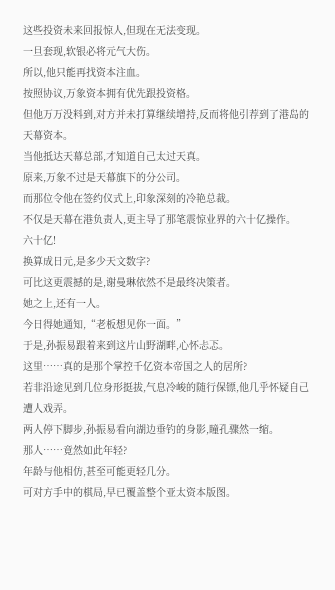这些投资未来回报惊人,但现在无法变现。
一旦套现,软银必将元气大伤。
所以,他只能再找资本注血。
按照协议,万象资本拥有优先跟投资格。
但他万万没料到,对方并未打算继续增持,反而将他引荐到了港岛的天幕资本。
当他抵达天幕总部,才知道自己太过天真。
原来,万象不过是天幕旗下的分公司。
而那位令他在签约仪式上,印象深刻的冷艳总裁。
不仅是天幕在港负责人,更主导了那笔震惊业界的六十亿操作。
六十亿!
换算成日元,是多少天文数字?
可比这更震撼的是,谢曼琳依然不是最终决策者。
她之上,还有一人。
今日得她通知,“老板想见你一面。”
于是,孙振易跟着来到这片山野湖畔,心怀忐忑。
这里……真的是那个掌控千亿资本帝国之人的居所?
若非沿途见到几位身形挺拔,气息冷峻的随行保镖,他几乎怀疑自己遭人戏弄。
两人停下脚步,孙振易看向湖边垂钓的身影,瞳孔骤然一缩。
那人……竟然如此年轻?
年龄与他相仿,甚至可能更轻几分。
可对方手中的棋局,早已覆盖整个亚太资本版图。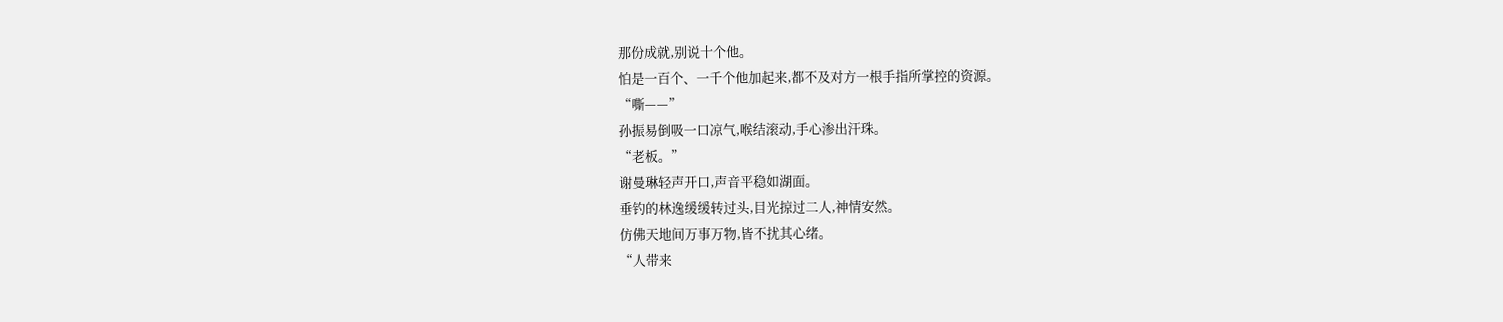那份成就,别说十个他。
怕是一百个、一千个他加起来,都不及对方一根手指所掌控的资源。
“嘶——”
孙振易倒吸一口凉气,喉结滚动,手心渗出汗珠。
“老板。”
谢曼琳轻声开口,声音平稳如湖面。
垂钓的林逸缓缓转过头,目光掠过二人,神情安然。
仿佛天地间万事万物,皆不扰其心绪。
“人带来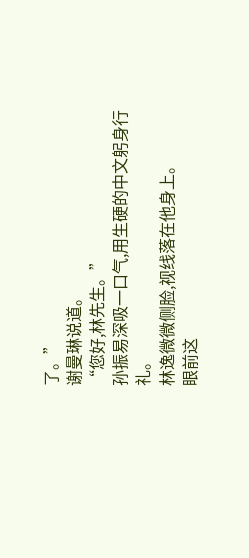了。”
谢曼琳说道。
“您好,林先生。”
孙振易深吸一口气,用生硬的中文躬身行礼。
林逸微微侧脸,视线落在他身上。
眼前这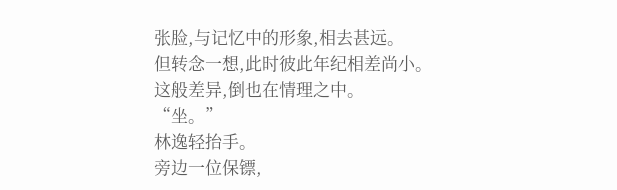张脸,与记忆中的形象,相去甚远。
但转念一想,此时彼此年纪相差尚小。
这般差异,倒也在情理之中。
“坐。”
林逸轻抬手。
旁边一位保镖,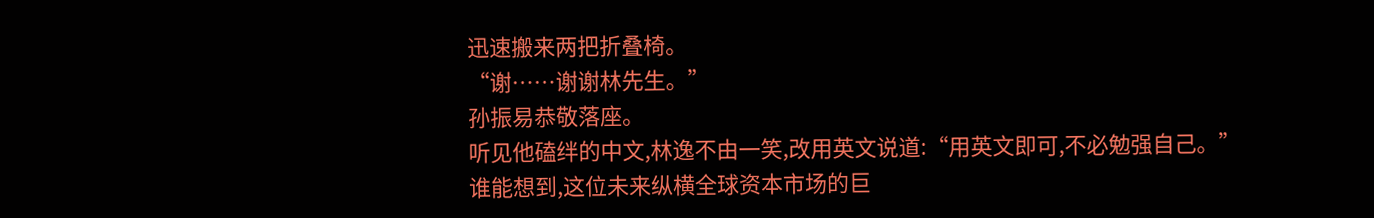迅速搬来两把折叠椅。
“谢……谢谢林先生。”
孙振易恭敬落座。
听见他磕绊的中文,林逸不由一笑,改用英文说道:“用英文即可,不必勉强自己。”
谁能想到,这位未来纵横全球资本市场的巨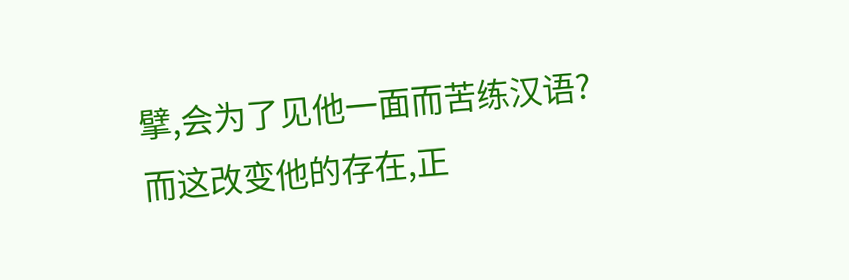擘,会为了见他一面而苦练汉语?
而这改变他的存在,正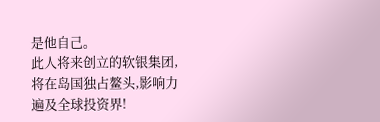是他自己。
此人将来创立的软银集团,将在岛国独占鳌头,影响力遍及全球投资界!